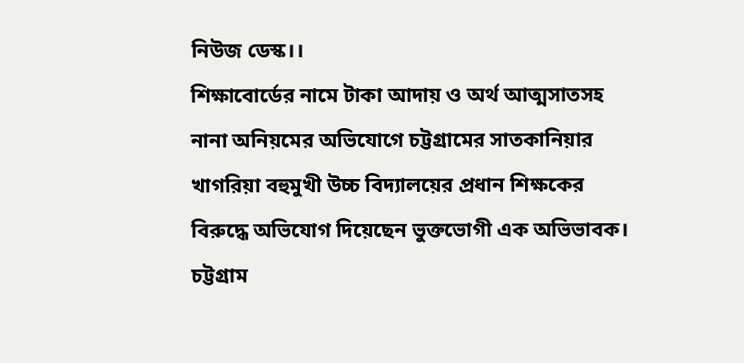নিউজ ডেস্ক।।
শিক্ষাবোর্ডের নামে টাকা আদায় ও অর্থ আত্মসাতসহ নানা অনিয়মের অভিযোগে চট্টগ্রামের সাতকানিয়ার খাগরিয়া বহুমুখী উচ্চ বিদ্যালয়ের প্রধান শিক্ষকের বিরুদ্ধে অভিযোগ দিয়েছেন ভুক্তভোগী এক অভিভাবক। চট্টগ্রাম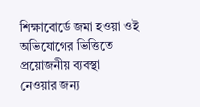শিক্ষাবোর্ডে জমা হওয়া ওই অভিযোগের ভিত্তিতে প্রয়োজনীয় ব্যবস্থা নেওয়ার জন্য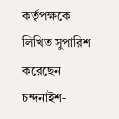কর্তৃপক্ষকে লিখিত সুপারিশ করেছেন চন্দনাইশ-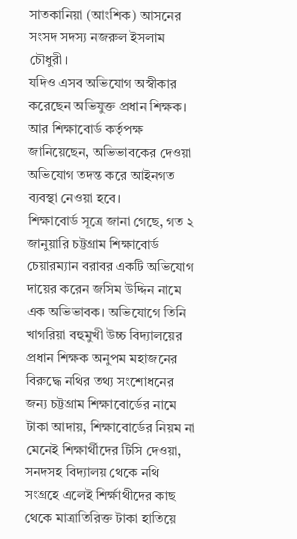সাতকানিয়া (আংশিক) আসনের সংসদ সদস্য নজরুল ইসলাম চৌধুরী।
যদিও এসব অভিযোগ অস্বীকার করেছেন অভিযুক্ত প্রধান শিক্ষক। আর শিক্ষাবোর্ড কর্তৃপক্ষ জানিয়েছেন, অভিভাবকের দেওয়া অভিযোগ তদন্ত করে আইনগত ব্যবস্থা নেওয়া হবে।
শিক্ষাবোর্ড সূত্রে জানা গেছে, গত ২ জানুয়ারি চট্টগ্রাম শিক্ষাবোর্ড চেয়ারম্যান বরাবর একটি অভিযোগ দায়ের করেন জসিম উদ্দিন নামে এক অভিভাবক। অভিযোগে তিনি খাগরিয়া বহুমুখী উচ্চ বিদ্যালয়ের প্রধান শিক্ষক অনুপম মহাজনের বিরুদ্ধে নথির তথ্য সংশোধনের জন্য চট্টগ্রাম শিক্ষাবোর্ডের নামে টাকা আদায়, শিক্ষাবোর্ডের নিয়ম না মেনেই শিক্ষার্থীদের টিসি দেওয়া, সনদসহ বিদ্যালয় থেকে নথি সংগ্রহে এলেই শির্ক্ষাথীদের কাছ থেকে মাত্রাতিরিক্ত টাকা হাতিয়ে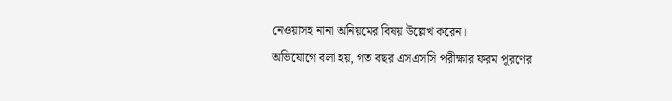নেওয়াসহ নানা অনিয়মের বিষয় উল্লেখ করেন।
অভিযোগে বলা হয়, গত বছর এসএসসি পরীক্ষার ফরম পূরণের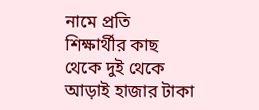নামে প্রতি শিক্ষার্থীর কাছ থেকে দুই থেকে আড়াই হাজার টাকা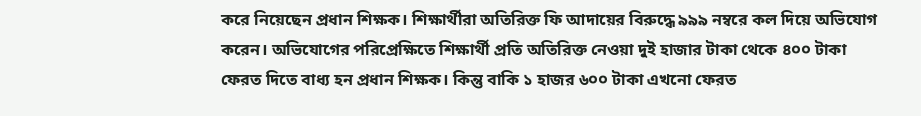করে নিয়েছেন প্রধান শিক্ষক। শিক্ষার্থীরা অতিরিক্ত ফি আদায়ের বিরুদ্ধে ৯৯৯ নম্বরে কল দিয়ে অভিযোগ করেন। অভিযোগের পরিপ্রেক্ষিতে শিক্ষার্থী প্রতি অতিরিক্ত নেওয়া দুই হাজার টাকা থেকে ৪০০ টাকা ফেরত দিতে বাধ্য হন প্রধান শিক্ষক। কিন্তু বাকি ১ হাজর ৬০০ টাকা এখনো ফেরত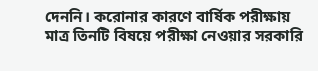দেননি। করোনার কারণে বার্ষিক পরীক্ষায় মাত্র তিনটি বিষয়ে পরীক্ষা নেওয়ার সরকারি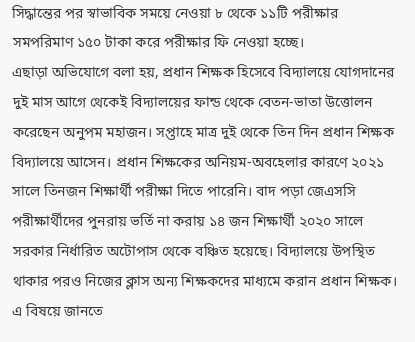সিদ্ধান্তের পর স্বাভাবিক সময়ে নেওয়া ৮ থেকে ১১টি পরীক্ষার সমপরিমাণ ১৫০ টাকা করে পরীক্ষার ফি নেওয়া হচ্ছে।
এছাড়া অভিযোগে বলা হয়, প্রধান শিক্ষক হিসেবে বিদ্যালয়ে যোগদানের দুই মাস আগে থেকেই বিদ্যালয়ের ফান্ড থেকে বেতন-ভাতা উত্তোলন করেছেন অনুপম মহাজন। সপ্তাহে মাত্র দুই থেকে তিন দিন প্রধান শিক্ষক বিদ্যালয়ে আসেন। প্রধান শিক্ষকের অনিয়ম-অবহেলার কারণে ২০২১ সালে তিনজন শিক্ষার্থী পরীক্ষা দিতে পারেনি। বাদ পড়া জেএসসি পরীক্ষার্থীদের পুনরায় ভর্তি না করায় ১৪ জন শিক্ষার্থী ২০২০ সালে সরকার নির্ধারিত অটোপাস থেকে বঞ্চিত হয়েছে। বিদ্যালয়ে উপস্থিত থাকার পরও নিজের ক্লাস অন্য শিক্ষকদের মাধ্যমে করান প্রধান শিক্ষক।
এ বিষয়ে জানতে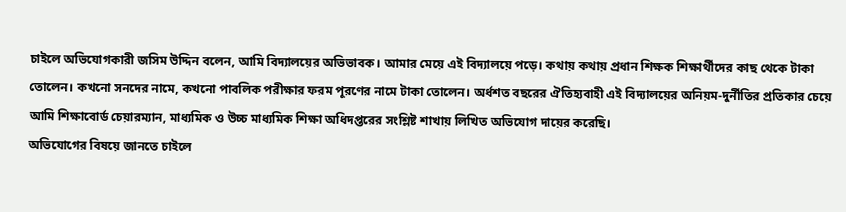চাইলে অভিযোগকারী জসিম উদ্দিন বলেন, আমি বিদ্যালয়ের অভিভাবক। আমার মেয়ে এই বিদ্যালয়ে পড়ে। কথায় কথায় প্রধান শিক্ষক শিক্ষার্থীদের কাছ থেকে টাকা তোলেন। কখনো সনদের নামে, কখনো পাবলিক পরীক্ষার ফরম পূরণের নামে টাকা তোলেন। অর্ধশত বছরের ঐতিহ্যবাহী এই বিদ্যালয়ের অনিয়ম-দুর্নীতির প্রতিকার চেয়ে আমি শিক্ষাবোর্ড চেয়ারম্যান, মাধ্যমিক ও উচ্চ মাধ্যমিক শিক্ষা অধিদপ্তরের সংশ্লিষ্ট শাখায় লিখিত অভিযোগ দায়ের করেছি।
অভিযোগের বিষয়ে জানতে চাইলে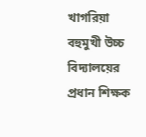খাগরিয়া বহুমুখী উচ্চ বিদ্যালয়ের প্রধান শিক্ষক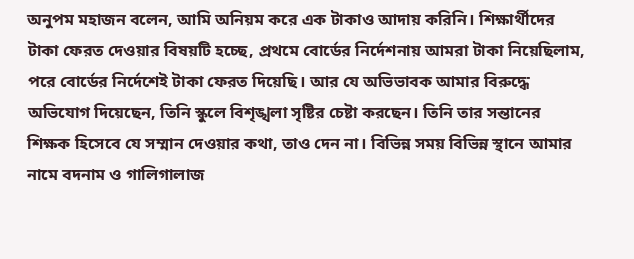অনুপম মহাজন বলেন, আমি অনিয়ম করে এক টাকাও আদায় করিনি। শিক্ষার্থীদের টাকা ফেরত দেওয়ার বিষয়টি হচ্ছে, প্রথমে বোর্ডের নির্দেশনায় আমরা টাকা নিয়েছিলাম, পরে বোর্ডের নির্দেশেই টাকা ফেরত দিয়েছি। আর যে অভিভাবক আমার বিরুদ্ধে অভিযোগ দিয়েছেন, তিনি স্কুলে বিশৃঙ্খলা সৃষ্টির চেষ্টা করছেন। তিনি তার সন্তানের শিক্ষক হিসেবে যে সম্মান দেওয়ার কথা, তাও দেন না। বিভিন্ন সময় বিভিন্ন স্থানে আমার নামে বদনাম ও গালিগালাজ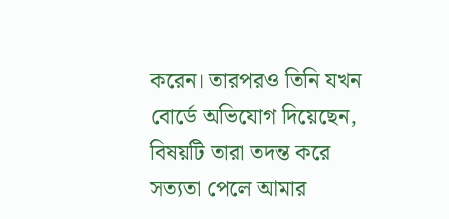করেন। তারপরও তিনি যখন বোর্ডে অভিযোগ দিয়েছেন, বিষয়টি তারা তদন্ত করে সত্যতা পেলে আমার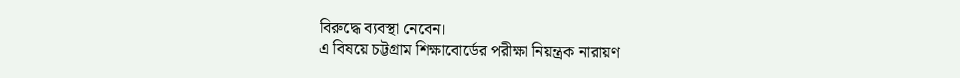বিরুদ্ধে ব্যবস্থা নেবেন।
এ বিষয়ে চট্টগ্রাম শিক্ষাবোর্ডের পরীক্ষা নিয়ন্ত্রক নারায়ণ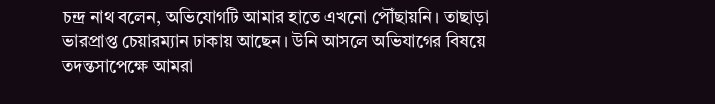চন্দ্র নাথ বলেন, অভিযোগটি আমার হাতে এখনো পৌঁছায়নি। তাছাড়া ভারপ্রাপ্ত চেয়ারম্যান ঢাকায় আছেন। উনি আসলে অভিযাগের বিষয়ে তদন্তসাপেক্ষে আমরা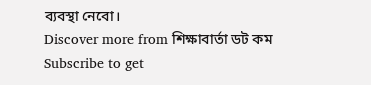ব্যবস্থা নেবো।
Discover more from শিক্ষাবার্তা ডট কম
Subscribe to get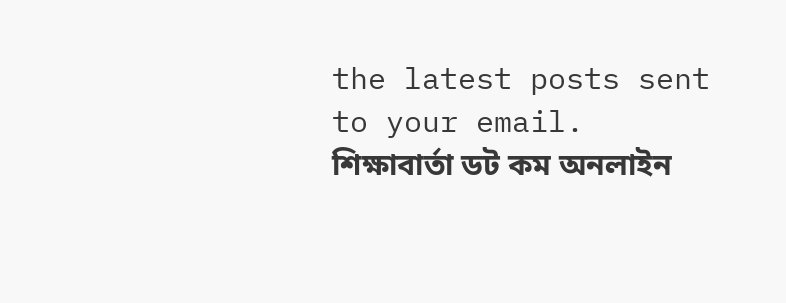the latest posts sent to your email.
শিক্ষাবার্তা ডট কম অনলাইন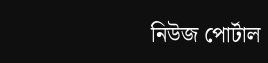নিউজ পোর্টাল